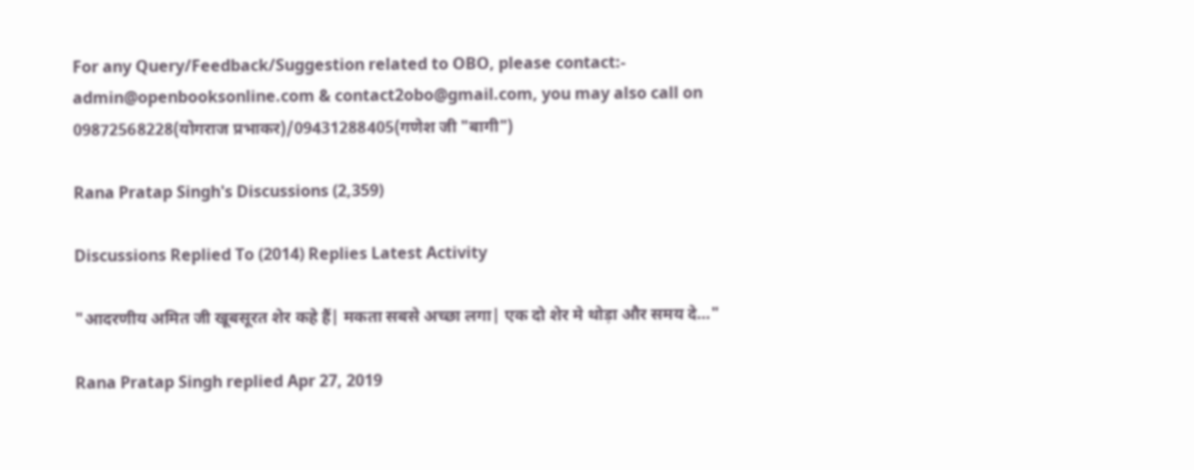For any Query/Feedback/Suggestion related to OBO, please contact:- admin@openbooksonline.com & contact2obo@gmail.com, you may also call on 09872568228(योगराज प्रभाकर)/09431288405(गणेश जी "बागी")

Rana Pratap Singh's Discussions (2,359)

Discussions Replied To (2014) Replies Latest Activity

"आदरणीय अमित जी खूबसूरत शेर कहे हैं| मकता सबसे अच्छा लगा| एक दो शेर मे थोड़ा और समय दे…"

Rana Pratap Singh replied Apr 27, 2019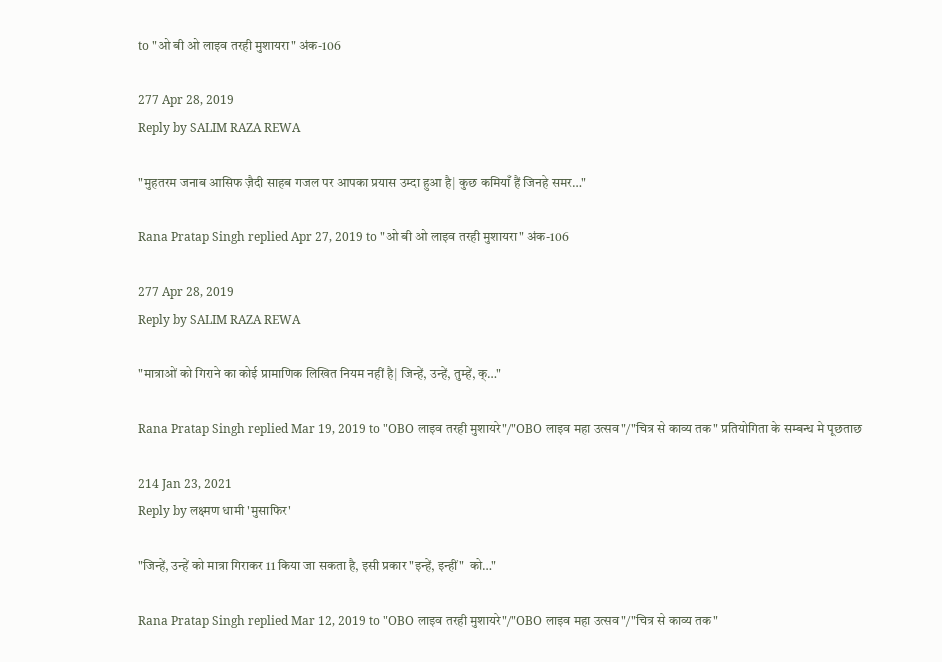to "ओ बी ओ लाइव तरही मुशायरा" अंक-106

277 Apr 28, 2019
Reply by SALIM RAZA REWA

"मुहतरम जनाब आसिफ ज़ैदी साहब गजल पर आपका प्रयास उम्दा हुआ है| कुछ कमियाँ हैं जिनहे समर…"

Rana Pratap Singh replied Apr 27, 2019 to "ओ बी ओ लाइव तरही मुशायरा" अंक-106

277 Apr 28, 2019
Reply by SALIM RAZA REWA

"मात्राओं को गिराने का कोई प्रामाणिक लिखित नियम नहीं है| जिन्हें, उन्हें, तुम्हें, क्…"

Rana Pratap Singh replied Mar 19, 2019 to "OBO लाइव तरही मुशायरे"/"OBO लाइव महा उत्सव"/"चित्र से काव्य तक" प्रतियोगिता के सम्बन्ध मे पूछताछ

214 Jan 23, 2021
Reply by लक्ष्मण धामी 'मुसाफिर'

"जिन्हें, उन्हें को मात्रा गिराकर 11 किया जा सकता है, इसी प्रकार "इन्हें, इन्हीं"  को…"

Rana Pratap Singh replied Mar 12, 2019 to "OBO लाइव तरही मुशायरे"/"OBO लाइव महा उत्सव"/"चित्र से काव्य तक"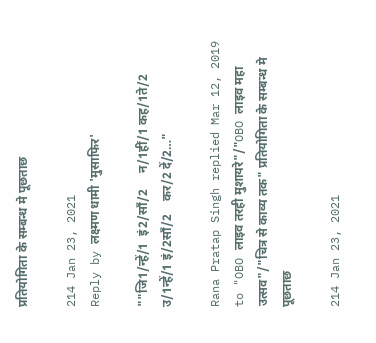प्रतियोगिता के सम्बन्ध मे पूछताछ

214 Jan 23, 2021
Reply by लक्ष्मण धामी 'मुसाफिर'

""जि1/न्हें/1  इं2/साँ/2     न/1हीं/1 कह/1ते/2     उ/1न्हें/1 इं/2साँ/2    कर/2 दें/2…"

Rana Pratap Singh replied Mar 12, 2019 to "OBO लाइव तरही मुशायरे"/"OBO लाइव महा उत्सव"/"चित्र से काव्य तक" प्रतियोगिता के सम्बन्ध मे पूछताछ

214 Jan 23, 2021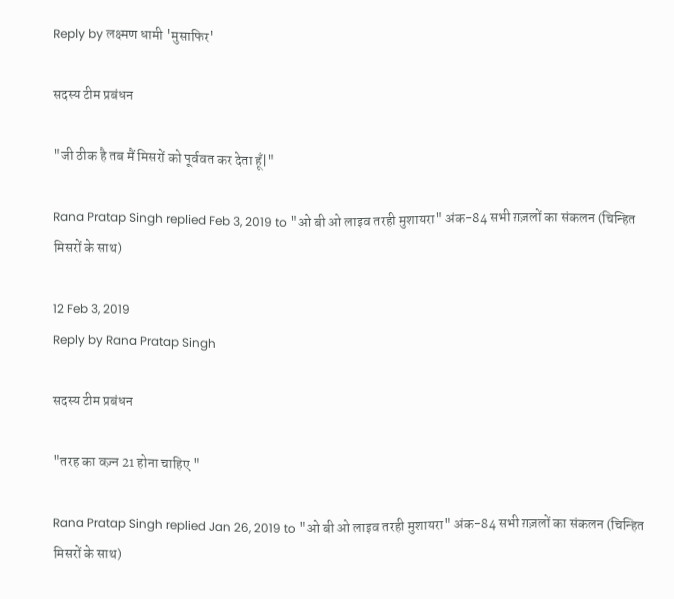Reply by लक्ष्मण धामी 'मुसाफिर'

सदस्य टीम प्रबंधन

"जी ठीक है तब मैं मिसरों को पूर्ववत कर देता हूँ|"

Rana Pratap Singh replied Feb 3, 2019 to "ओ बी ओ लाइव तरही मुशायरा" अंक-84 सभी ग़ज़लों का संकलन (चिन्हित मिसरों के साथ)

12 Feb 3, 2019
Reply by Rana Pratap Singh

सदस्य टीम प्रबंधन

"तरह का वज़्न 21 होना चाहिए "

Rana Pratap Singh replied Jan 26, 2019 to "ओ बी ओ लाइव तरही मुशायरा" अंक-84 सभी ग़ज़लों का संकलन (चिन्हित मिसरों के साथ)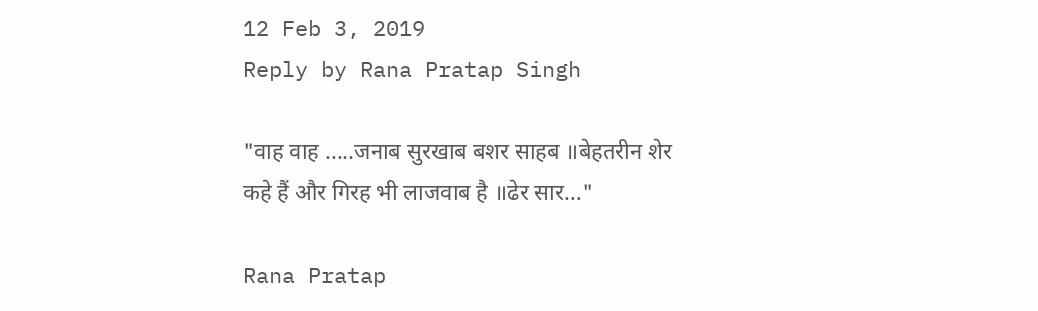12 Feb 3, 2019
Reply by Rana Pratap Singh

"वाह वाह .....जनाब सुरखाब बशर साहब ॥बेहतरीन शेर कहे हैं और गिरह भी लाजवाब है ॥ढेर सार…"

Rana Pratap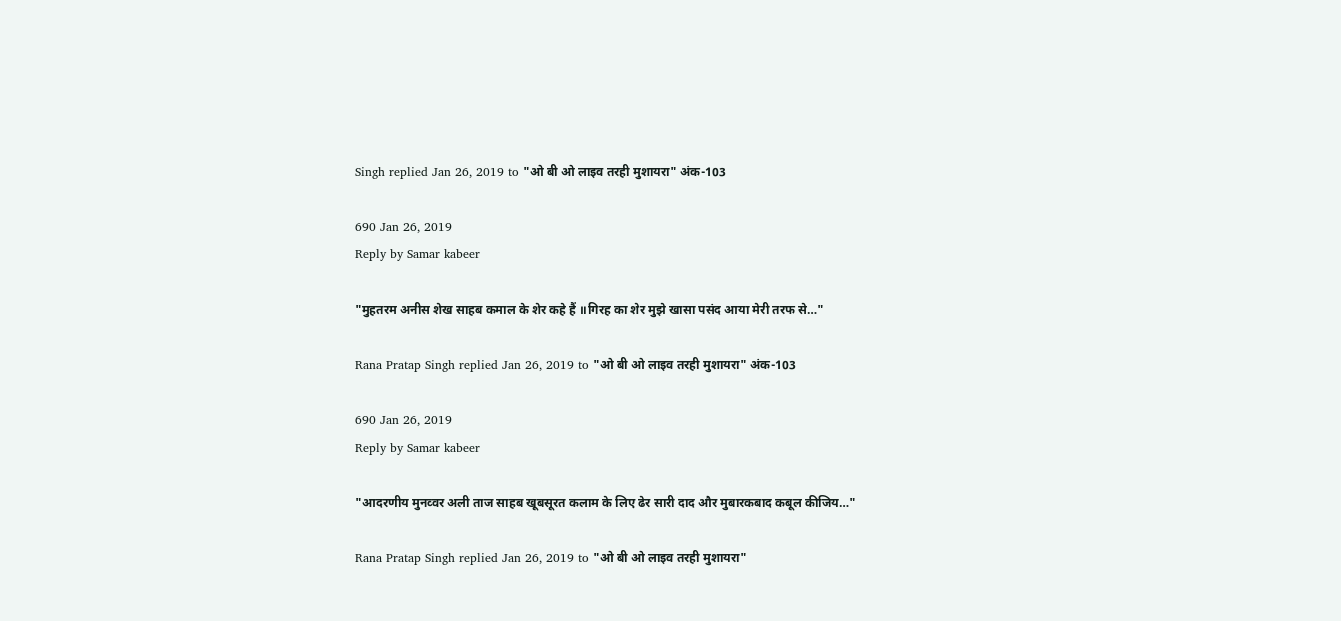Singh replied Jan 26, 2019 to "ओ बी ओ लाइव तरही मुशायरा" अंक-103

690 Jan 26, 2019
Reply by Samar kabeer

"मुहतरम अनीस शेख साहब कमाल के शेर कहे हैं ॥गिरह का शेर मुझे खासा पसंद आया मेरी तरफ से…"

Rana Pratap Singh replied Jan 26, 2019 to "ओ बी ओ लाइव तरही मुशायरा" अंक-103

690 Jan 26, 2019
Reply by Samar kabeer

"आदरणीय मुनव्वर अली ताज साहब खूबसूरत कलाम के लिए ढेर सारी दाद और मुबारकबाद कबूल कीजिय…"

Rana Pratap Singh replied Jan 26, 2019 to "ओ बी ओ लाइव तरही मुशायरा"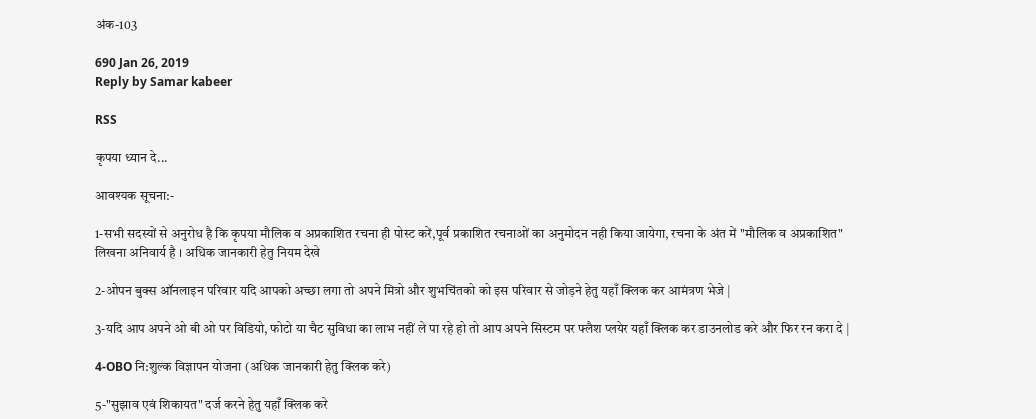अंक-103

690 Jan 26, 2019
Reply by Samar kabeer

RSS

कृपया ध्यान दे...

आवश्यक सूचना:-

1-सभी सदस्यों से अनुरोध है कि कृपया मौलिक व अप्रकाशित रचना ही पोस्ट करें,पूर्व प्रकाशित रचनाओं का अनुमोदन नही किया जायेगा, रचना के अंत में "मौलिक व अप्रकाशित" लिखना अनिवार्य है । अधिक जानकारी हेतु नियम देखे

2-ओपन बुक्स ऑनलाइन परिवार यदि आपको अच्छा लगा तो अपने मित्रो और शुभचिंतको को इस परिवार से जोड़ने हेतु यहाँ क्लिक कर आमंत्रण भेजे |

3-यदि आप अपने ओ बी ओ पर विडियो, फोटो या चैट सुविधा का लाभ नहीं ले पा रहे हो तो आप अपने सिस्टम पर फ्लैश प्लयेर यहाँ क्लिक कर डाउनलोड करे और फिर रन करा दे |

4-OBO नि:शुल्क विज्ञापन योजना (अधिक जानकारी हेतु क्लिक करे)

5-"सुझाव एवं शिकायत" दर्ज करने हेतु यहाँ क्लिक करे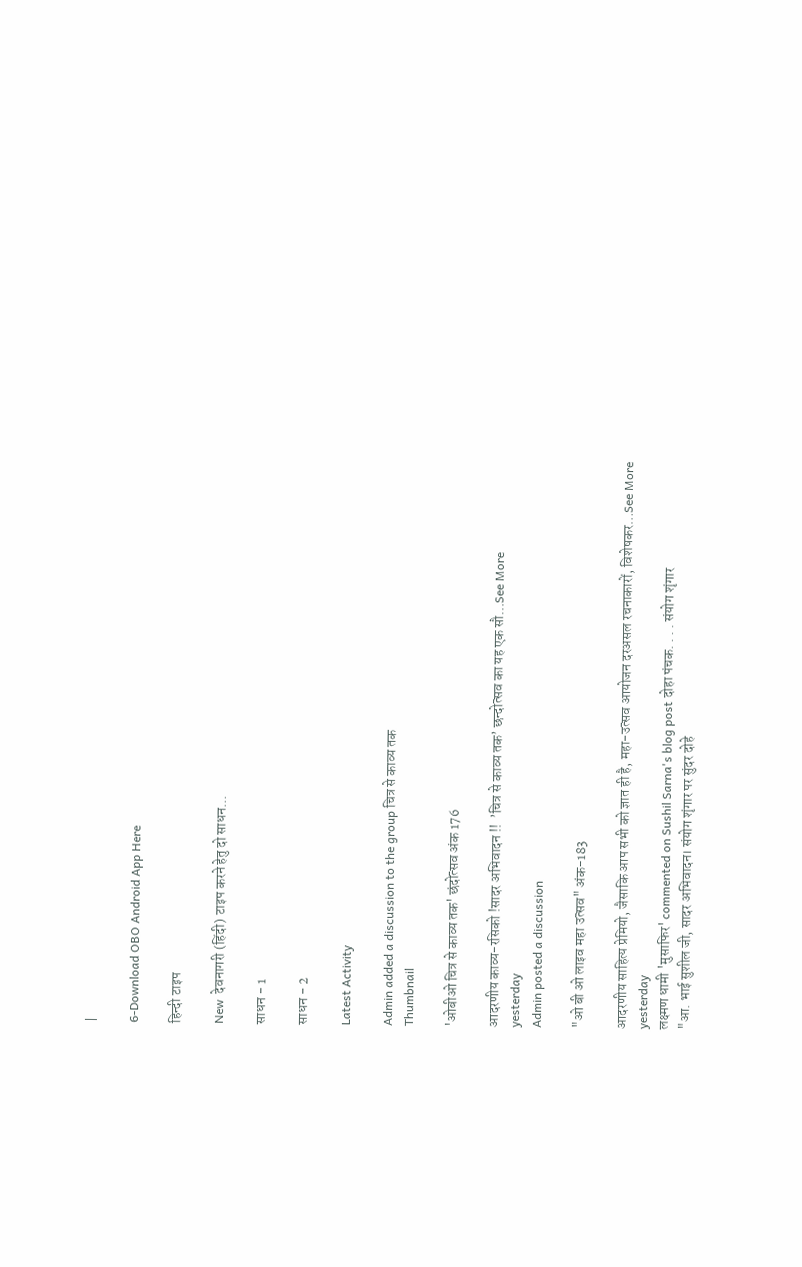|

6-Download OBO Android App Here

हिन्दी टाइप

New  देवनागरी (हिंदी) टाइप करने हेतु दो साधन...

साधन - 1

साधन - 2

Latest Activity

Admin added a discussion to the group चित्र से काव्य तक
Thumbnail

'ओबीओ चित्र से काव्य तक' छंदोत्सव अंक 176

आदरणीय काव्य-रसिको !सादर अभिवादन !!  ’चित्र से काव्य तक’ छन्दोत्सव का यह एक सौ…See More
yesterday
Admin posted a discussion

"ओ बी ओ लाइव महा उत्सव" अंक-183

आदरणीय साहित्य प्रेमियो, जैसाकि आप सभी को ज्ञात ही है, महा-उत्सव आयोजन दरअसल रचनाकारों, विशेषकर…See More
yesterday
लक्ष्मण धामी 'मुसाफिर' commented on Sushil Sarna's blog post दोहा पंचक. . . . संयोग शृंगार
"आ. भाई सुशील जी, सादर अभिवादन। संयोग शृंगार पर सुंदर दोहे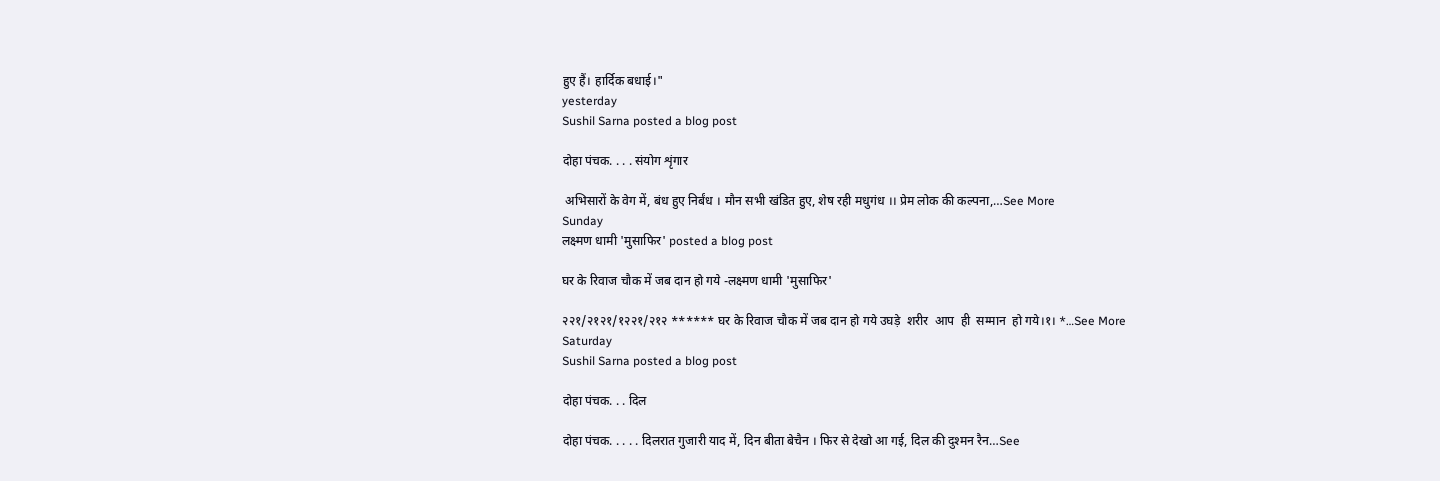हुए हैं। हार्दिक बधाई।"
yesterday
Sushil Sarna posted a blog post

दोहा पंचक. . . . संयोग शृंगार

 अभिसारों के वेग में, बंध हुए निर्बंध । मौन सभी खंडित हुए, शेष रही मधुगंध ।। प्रेम लोक की कल्पना,…See More
Sunday
लक्ष्मण धामी 'मुसाफिर' posted a blog post

घर के रिवाज चौक में जब दान हो गये -लक्ष्मण धामी 'मुसाफिर'

२२१/२१२१/१२२१/२१२ ****** घर के रिवाज चौक में जब दान हो गये उघड़े  शरीर  आप  ही  सम्मान  हो गये।१। *…See More
Saturday
Sushil Sarna posted a blog post

दोहा पंचक. . . दिल

दोहा पंचक. . . . . दिलरात गुजारी याद में, दिन बीता बेचैन । फिर से देखो आ गई, दिल की दुश्मन रैन…See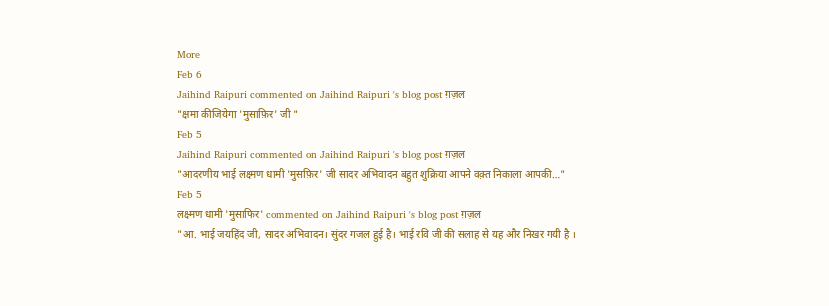More
Feb 6
Jaihind Raipuri commented on Jaihind Raipuri 's blog post ग़ज़ल
"क्षमा कीजियेगा 'मुसाफ़िर' जी "
Feb 5
Jaihind Raipuri commented on Jaihind Raipuri 's blog post ग़ज़ल
"आदरणीय भाई लक्ष्मण धामी 'मुसफ़िर' जी सादर अभिवादन बहुत शुक्रिया आपने वक़्त निकाला आपकी…"
Feb 5
लक्ष्मण धामी 'मुसाफिर' commented on Jaihind Raipuri 's blog post ग़ज़ल
"आ. भाई जयहिंद जी, सादर अभिवादन। सुंदर गजल हुई है। भाई रवि जी की सलाह से यह और निखर गयी है ।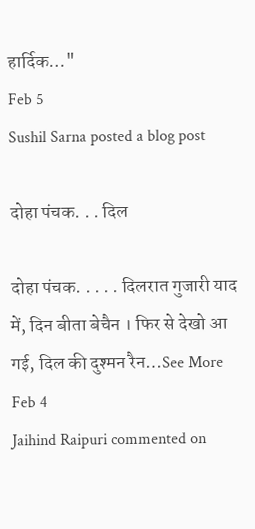हार्दिक…"
Feb 5
Sushil Sarna posted a blog post

दोहा पंचक. . . दिल

दोहा पंचक. . . . . दिलरात गुजारी याद में, दिन बीता बेचैन । फिर से देखो आ गई, दिल की दुश्मन रैन…See More
Feb 4
Jaihind Raipuri commented on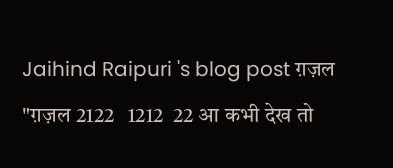Jaihind Raipuri 's blog post ग़ज़ल
"ग़ज़ल 2122   1212  22 आ कभी देख तो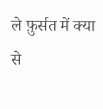ले फ़ुर्सत में क्या से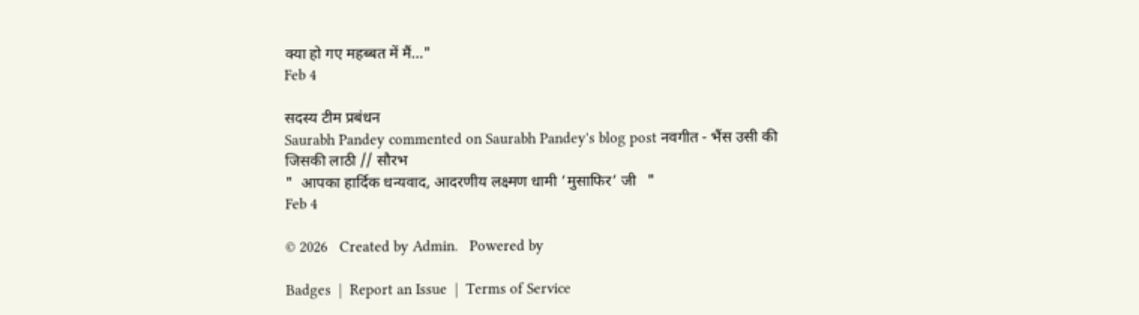क्या हो गए महब्बत में मैं…"
Feb 4

सदस्य टीम प्रबंधन
Saurabh Pandey commented on Saurabh Pandey's blog post नवगीत - भैंस उसी की जिसकी लाठी // सौरभ
"  आपका हार्दिक धन्यवाद, आदरणीय लक्ष्मण धामी ’मुसाफिर’ जी   "
Feb 4

© 2026   Created by Admin.   Powered by

Badges  |  Report an Issue  |  Terms of Service